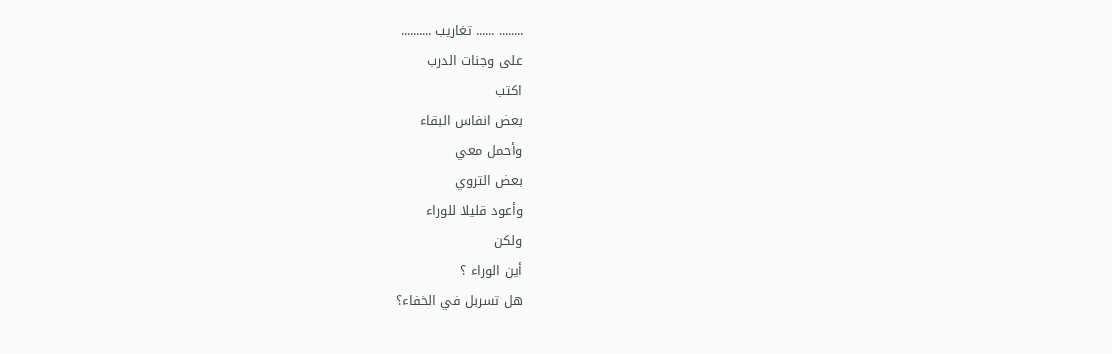........ ...... تغاريب ..........
على وجنات الدرب
اكتب
بعض انفاس البقاء
وأحمل معي
بعض التروي
وأعود قليلا للوراء
ولكن
أين الوراء ؟
هل تسربل في الخفاء؟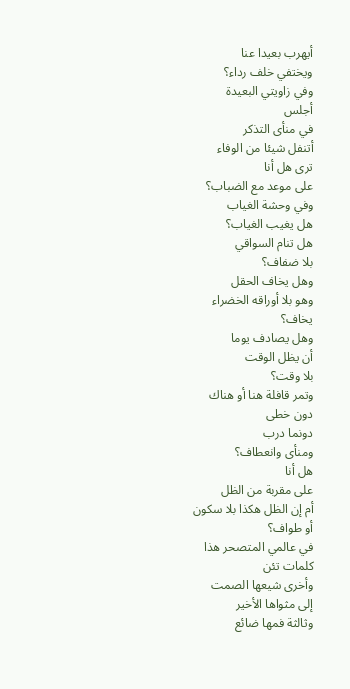أيهرب بعيدا عنا
ويختفي خلف رداء؟
وفي زاويتي البعيدة
أجلس
في منأى التذكر
أتنفل شيئا من الوفاء
ترى هل أنا
على موعد مع الضباب؟
وفي وحشة الغياب
هل يغيب الغياب؟
هل تنام السواقي
بلا ضفاف؟
وهل يخاف الحقل
وهو بلا أوراقه الخضراء
يخاف؟
وهل يصادف يوما
أن يظل الوقت
بلا وقت؟
وتمر قافلة هنا أو هناك
دون خطى
دونما درب
ومنأى وانعطاف؟
هل أنا
على مقربة من الظل
أم إن الظل هكذا بلا سكون
أو طواف؟
في عالمي المتصحر هذا
كلمات تئن
وأخرى شيعها الصمت
إلى مثواها الأخير
وثالثة فمها ضائع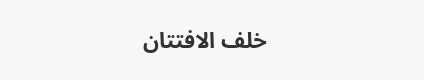خلف الافتتان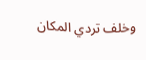وخلف تردي المكان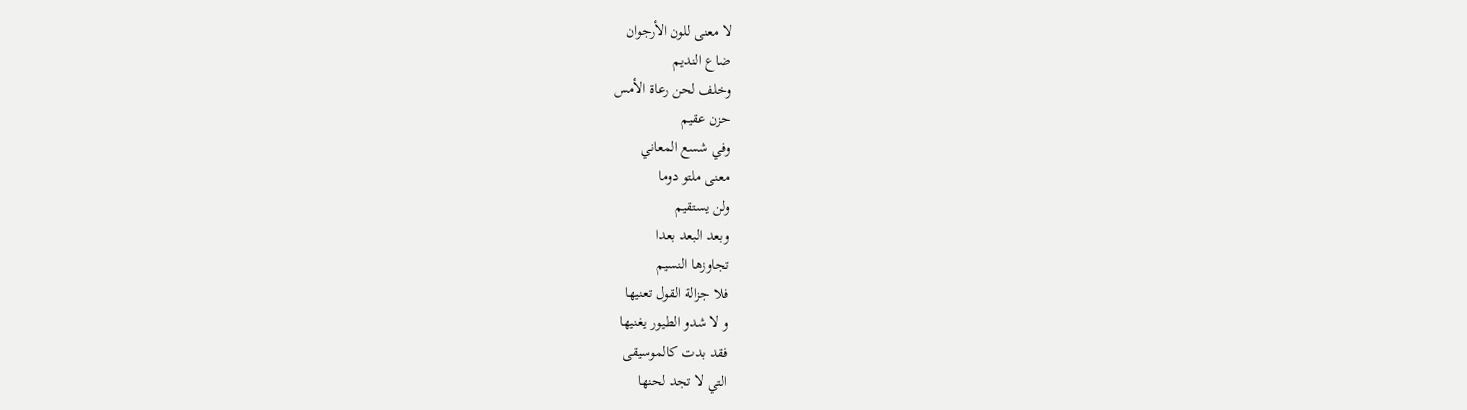لا معنى للون الأرجوان
ضاع النديم
وخلف لحن رعاة الأمس
حزن عقيم
وفي شسع المعاني
معنى ملتو دوما
ولن يستقيم
وبعد البعد بعدا
تجاوزها النسيم
فلا جزالة القول تعنيها
و لا شدو الطيور يغنيها
فقد بدت كالموسيقى
التي لا تجد لحنها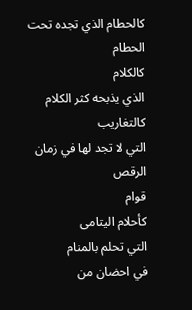كالحطام الذي تجده تحت الحطام
كالكلام
الذي يذبحه كثر الكلام
كالتغاريب
التي لا تجد لها في زمان الرقص
قوام
كأحلام اليتامى
التي تحلم بالمنام
في احضان من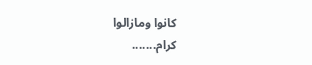كانوا ومازالوا
كرام.......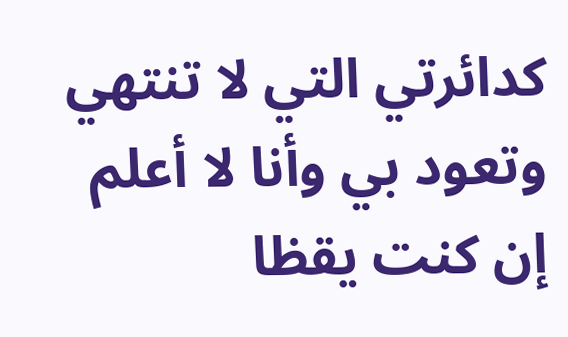كدائرتي التي لا تنتهي
وتعود بي وأنا لا أعلم
إن كنت يقظا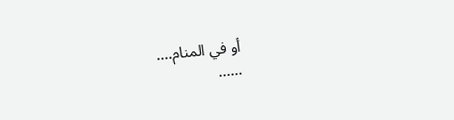أو في المنام....
......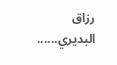رزاق البديري......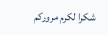شكرا لكرم مروركم